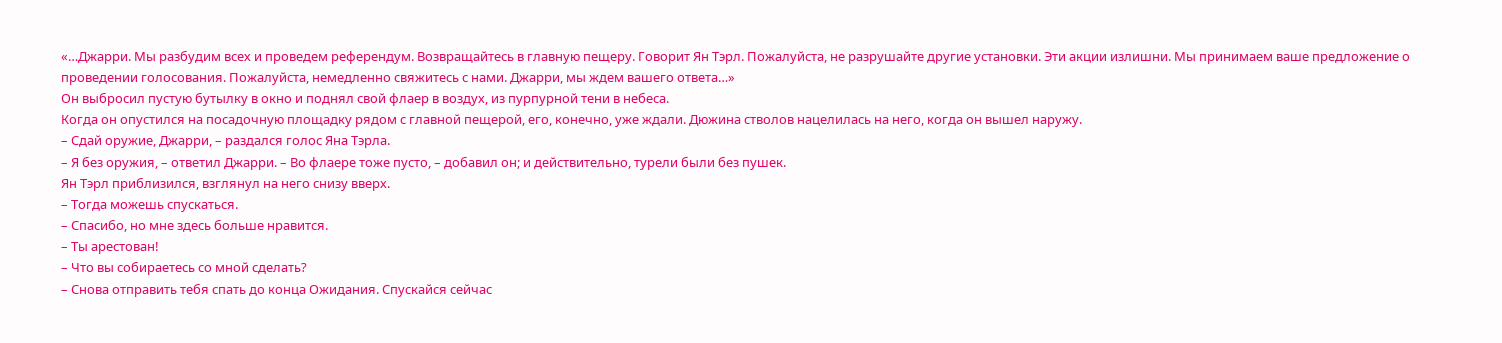«…Джарри. Мы разбудим всех и проведем референдум. Возвращайтесь в главную пещеру. Говорит Ян Тэрл. Пожалуйста, не разрушайте другие установки. Эти акции излишни. Мы принимаем ваше предложение о проведении голосования. Пожалуйста, немедленно свяжитесь с нами. Джарри, мы ждем вашего ответа…»
Он выбросил пустую бутылку в окно и поднял свой флаер в воздух, из пурпурной тени в небеса.
Когда он опустился на посадочную площадку рядом с главной пещерой, его, конечно, уже ждали. Дюжина стволов нацелилась на него, когда он вышел наружу.
– Сдай оружие, Джарри, – раздался голос Яна Тэрла.
– Я без оружия, – ответил Джарри. – Во флаере тоже пусто, – добавил он; и действительно, турели были без пушек.
Ян Тэрл приблизился, взглянул на него снизу вверх.
– Тогда можешь спускаться.
– Спасибо, но мне здесь больше нравится.
– Ты арестован!
– Что вы собираетесь со мной сделать?
– Снова отправить тебя спать до конца Ожидания. Спускайся сейчас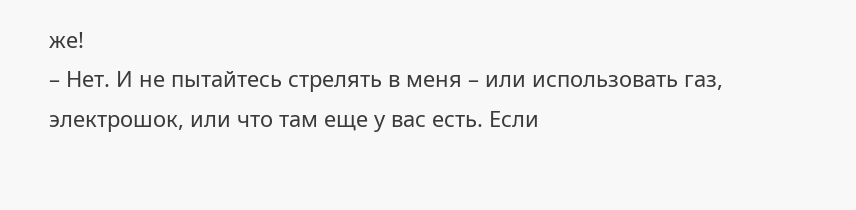же!
– Нет. И не пытайтесь стрелять в меня – или использовать газ, электрошок, или что там еще у вас есть. Если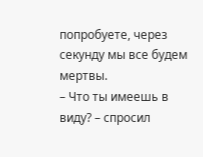попробуете, через секунду мы все будем мертвы.
– Что ты имеешь в виду? – спросил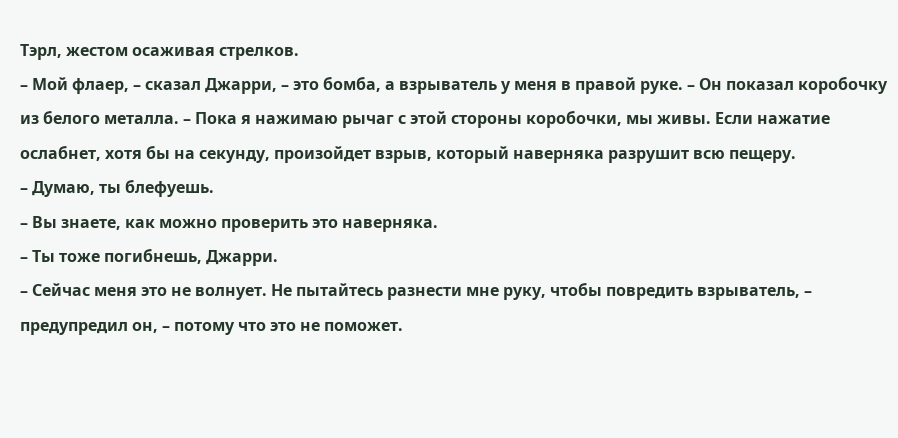Тэрл, жестом осаживая стрелков.
– Мой флаер, – сказал Джарри, – это бомба, а взрыватель у меня в правой руке. – Он показал коробочку из белого металла. – Пока я нажимаю рычаг с этой стороны коробочки, мы живы. Если нажатие ослабнет, хотя бы на секунду, произойдет взрыв, который наверняка разрушит всю пещеру.
– Думаю, ты блефуешь.
– Вы знаете, как можно проверить это наверняка.
– Ты тоже погибнешь, Джарри.
– Сейчас меня это не волнует. Не пытайтесь разнести мне руку, чтобы повредить взрыватель, – предупредил он, – потому что это не поможет.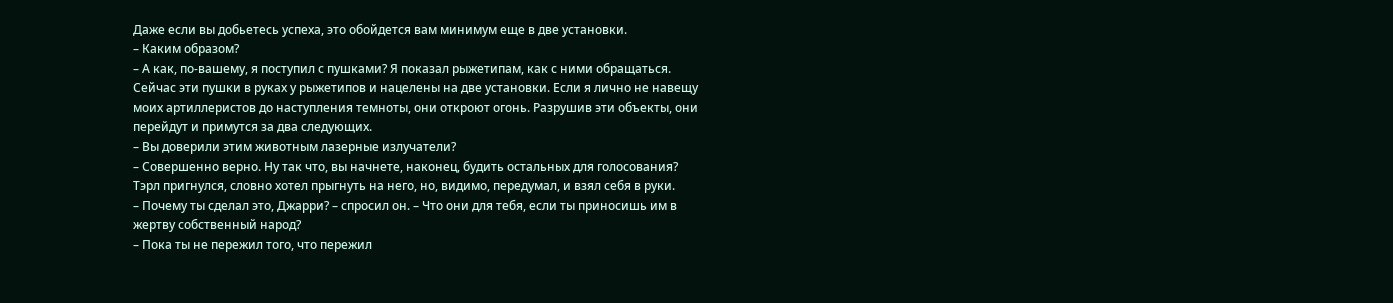Даже если вы добьетесь успеха, это обойдется вам минимум еще в две установки.
– Каким образом?
– А как, по-вашему, я поступил с пушками? Я показал рыжетипам, как с ними обращаться. Сейчас эти пушки в руках у рыжетипов и нацелены на две установки. Если я лично не навещу моих артиллеристов до наступления темноты, они откроют огонь. Разрушив эти объекты, они перейдут и примутся за два следующих.
– Вы доверили этим животным лазерные излучатели?
– Совершенно верно. Ну так что, вы начнете, наконец, будить остальных для голосования?
Тэрл пригнулся, словно хотел прыгнуть на него, но, видимо, передумал, и взял себя в руки.
– Почему ты сделал это, Джарри? – спросил он. – Что они для тебя, если ты приносишь им в жертву собственный народ?
– Пока ты не пережил того, что пережил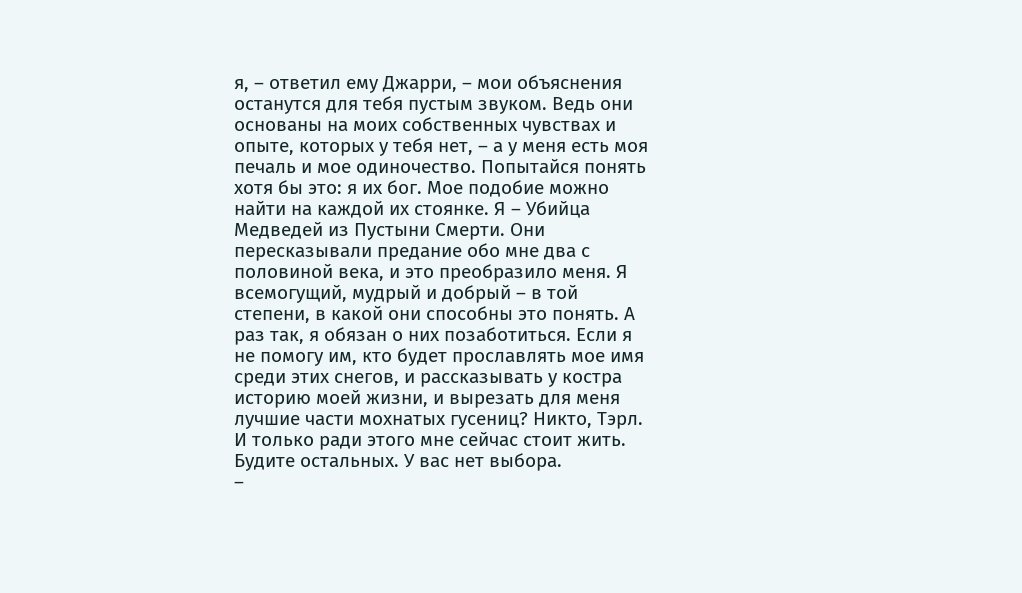я, – ответил ему Джарри, – мои объяснения останутся для тебя пустым звуком. Ведь они основаны на моих собственных чувствах и опыте, которых у тебя нет, – а у меня есть моя печаль и мое одиночество. Попытайся понять хотя бы это: я их бог. Мое подобие можно найти на каждой их стоянке. Я – Убийца Медведей из Пустыни Смерти. Они пересказывали предание обо мне два с половиной века, и это преобразило меня. Я всемогущий, мудрый и добрый – в той степени, в какой они способны это понять. А раз так, я обязан о них позаботиться. Если я не помогу им, кто будет прославлять мое имя среди этих снегов, и рассказывать у костра историю моей жизни, и вырезать для меня лучшие части мохнатых гусениц? Никто, Тэрл. И только ради этого мне сейчас стоит жить. Будите остальных. У вас нет выбора.
–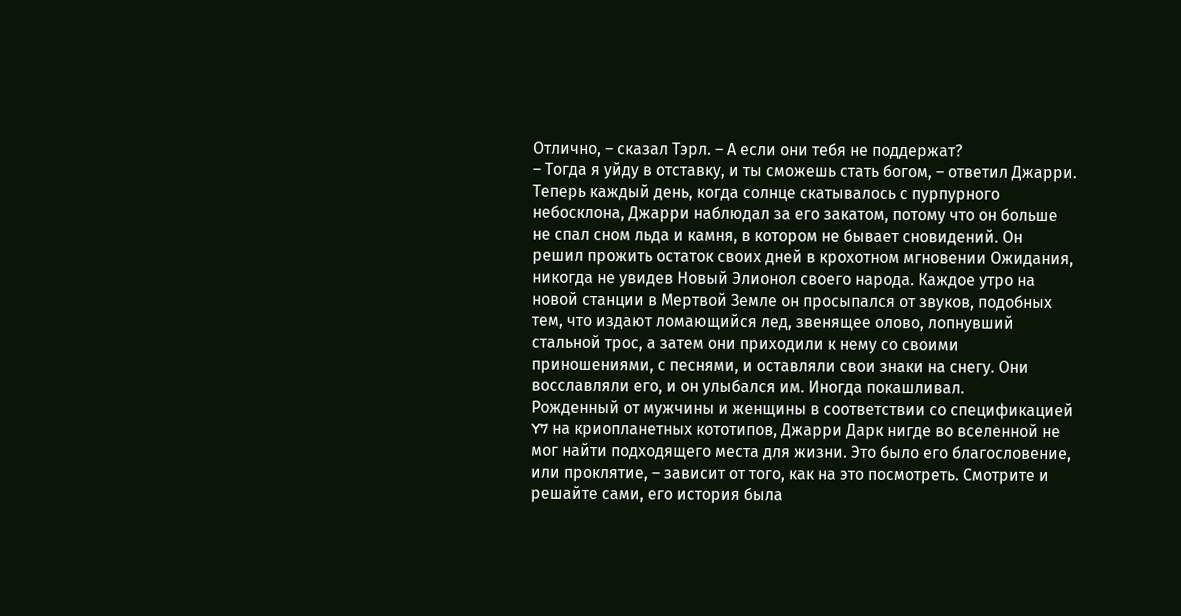Отлично, – сказал Тэрл. – А если они тебя не поддержат?
– Тогда я уйду в отставку, и ты сможешь стать богом, – ответил Джарри.
Теперь каждый день, когда солнце скатывалось с пурпурного небосклона, Джарри наблюдал за его закатом, потому что он больше не спал сном льда и камня, в котором не бывает сновидений. Он решил прожить остаток своих дней в крохотном мгновении Ожидания, никогда не увидев Новый Элионол своего народа. Каждое утро на новой станции в Мертвой Земле он просыпался от звуков, подобных тем, что издают ломающийся лед, звенящее олово, лопнувший стальной трос, а затем они приходили к нему со своими приношениями, с песнями, и оставляли свои знаки на снегу. Они восславляли его, и он улыбался им. Иногда покашливал.
Рожденный от мужчины и женщины в соответствии со спецификацией Y7 на криопланетных кототипов, Джарри Дарк нигде во вселенной не мог найти подходящего места для жизни. Это было его благословение, или проклятие, – зависит от того, как на это посмотреть. Смотрите и решайте сами, его история была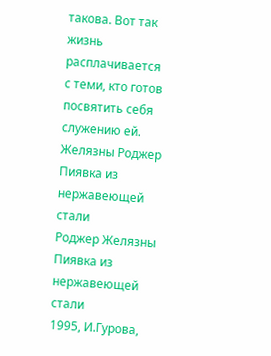такова. Вот так жизнь расплачивается с теми, кто готов посвятить себя служению ей.
Желязны Роджер
Пиявка из нержавеющей стали
Роджер Желязны
Пиявка из нержавеющей стали
1995, И.Гурова,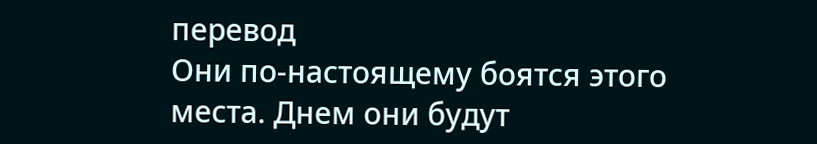перевод
Они по-настоящему боятся этого места. Днем они будут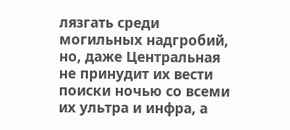лязгать среди могильных надгробий, но, даже Центральная не принудит их вести поиски ночью со всеми их ультра и инфра, а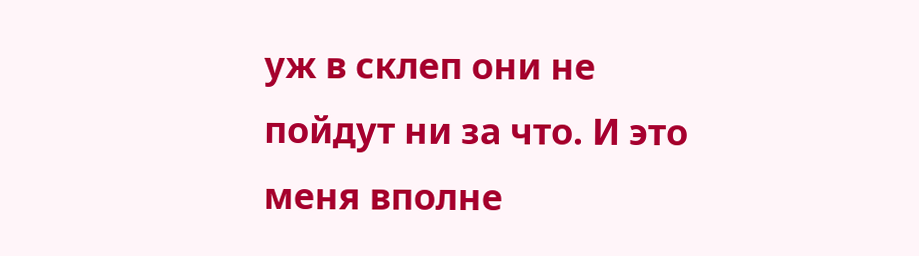уж в склеп они не пойдут ни за что. И это меня вполне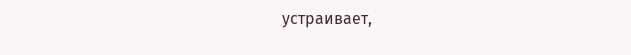устраивает,